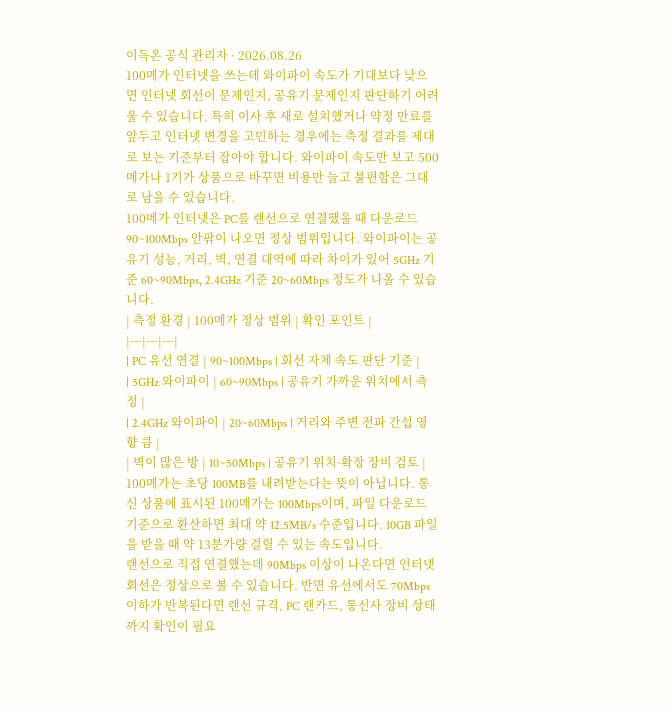이득온 공식 관리자 · 2026.08.26
100메가 인터넷을 쓰는데 와이파이 속도가 기대보다 낮으면 인터넷 회선이 문제인지, 공유기 문제인지 판단하기 어려울 수 있습니다. 특히 이사 후 새로 설치했거나 약정 만료를 앞두고 인터넷 변경을 고민하는 경우에는 측정 결과를 제대로 보는 기준부터 잡아야 합니다. 와이파이 속도만 보고 500메가나 1기가 상품으로 바꾸면 비용만 늘고 불편함은 그대로 남을 수 있습니다.
100메가 인터넷은 PC를 랜선으로 연결했을 때 다운로드 90~100Mbps 안팎이 나오면 정상 범위입니다. 와이파이는 공유기 성능, 거리, 벽, 연결 대역에 따라 차이가 있어 5GHz 기준 60~90Mbps, 2.4GHz 기준 20~60Mbps 정도가 나올 수 있습니다.
| 측정 환경 | 100메가 정상 범위 | 확인 포인트 |
|---|---|---|
| PC 유선 연결 | 90~100Mbps | 회선 자체 속도 판단 기준 |
| 5GHz 와이파이 | 60~90Mbps | 공유기 가까운 위치에서 측정 |
| 2.4GHz 와이파이 | 20~60Mbps | 거리와 주변 전파 간섭 영향 큼 |
| 벽이 많은 방 | 10~50Mbps | 공유기 위치·확장 장비 검토 |
100메가는 초당 100MB를 내려받는다는 뜻이 아닙니다. 통신 상품에 표시된 100메가는 100Mbps이며, 파일 다운로드 기준으로 환산하면 최대 약 12.5MB/s 수준입니다. 10GB 파일을 받을 때 약 13분가량 걸릴 수 있는 속도입니다.
랜선으로 직접 연결했는데 90Mbps 이상이 나온다면 인터넷 회선은 정상으로 볼 수 있습니다. 반면 유선에서도 70Mbps 이하가 반복된다면 랜선 규격, PC 랜카드, 통신사 장비 상태까지 확인이 필요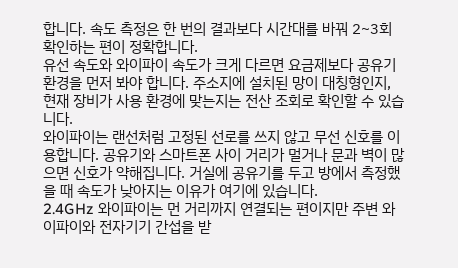합니다. 속도 측정은 한 번의 결과보다 시간대를 바꿔 2~3회 확인하는 편이 정확합니다.
유선 속도와 와이파이 속도가 크게 다르면 요금제보다 공유기 환경을 먼저 봐야 합니다. 주소지에 설치된 망이 대칭형인지, 현재 장비가 사용 환경에 맞는지는 전산 조회로 확인할 수 있습니다.
와이파이는 랜선처럼 고정된 선로를 쓰지 않고 무선 신호를 이용합니다. 공유기와 스마트폰 사이 거리가 멀거나 문과 벽이 많으면 신호가 약해집니다. 거실에 공유기를 두고 방에서 측정했을 때 속도가 낮아지는 이유가 여기에 있습니다.
2.4GHz 와이파이는 먼 거리까지 연결되는 편이지만 주변 와이파이와 전자기기 간섭을 받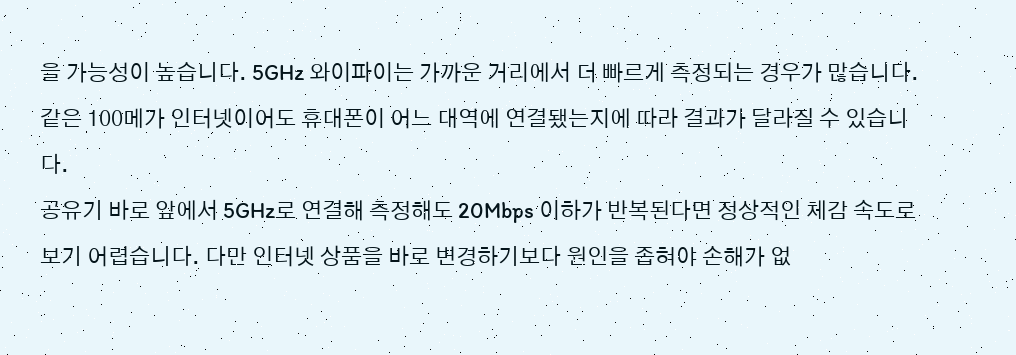을 가능성이 높습니다. 5GHz 와이파이는 가까운 거리에서 더 빠르게 측정되는 경우가 많습니다. 같은 100메가 인터넷이어도 휴대폰이 어느 대역에 연결됐는지에 따라 결과가 달라질 수 있습니다.
공유기 바로 앞에서 5GHz로 연결해 측정해도 20Mbps 이하가 반복된다면 정상적인 체감 속도로 보기 어렵습니다. 다만 인터넷 상품을 바로 변경하기보다 원인을 좁혀야 손해가 없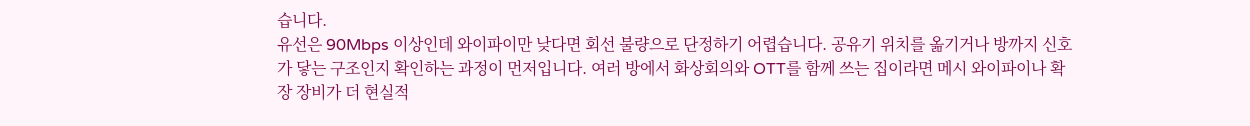습니다.
유선은 90Mbps 이상인데 와이파이만 낮다면 회선 불량으로 단정하기 어렵습니다. 공유기 위치를 옮기거나 방까지 신호가 닿는 구조인지 확인하는 과정이 먼저입니다. 여러 방에서 화상회의와 OTT를 함께 쓰는 집이라면 메시 와이파이나 확장 장비가 더 현실적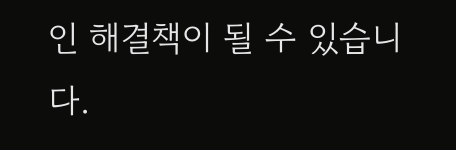인 해결책이 될 수 있습니다.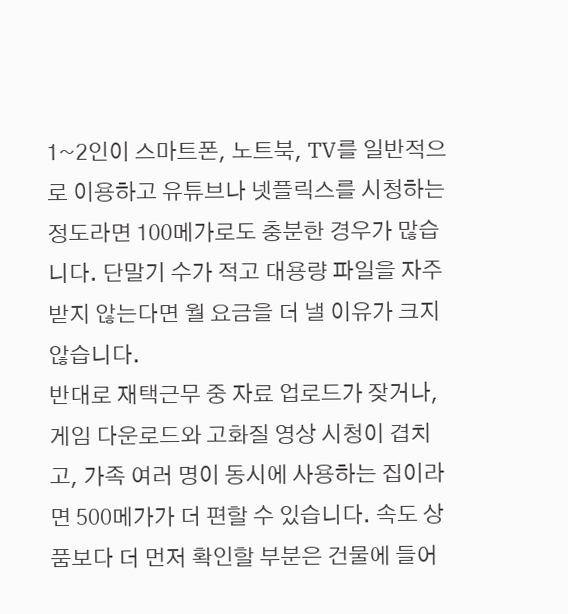1~2인이 스마트폰, 노트북, TV를 일반적으로 이용하고 유튜브나 넷플릭스를 시청하는 정도라면 100메가로도 충분한 경우가 많습니다. 단말기 수가 적고 대용량 파일을 자주 받지 않는다면 월 요금을 더 낼 이유가 크지 않습니다.
반대로 재택근무 중 자료 업로드가 잦거나, 게임 다운로드와 고화질 영상 시청이 겹치고, 가족 여러 명이 동시에 사용하는 집이라면 500메가가 더 편할 수 있습니다. 속도 상품보다 더 먼저 확인할 부분은 건물에 들어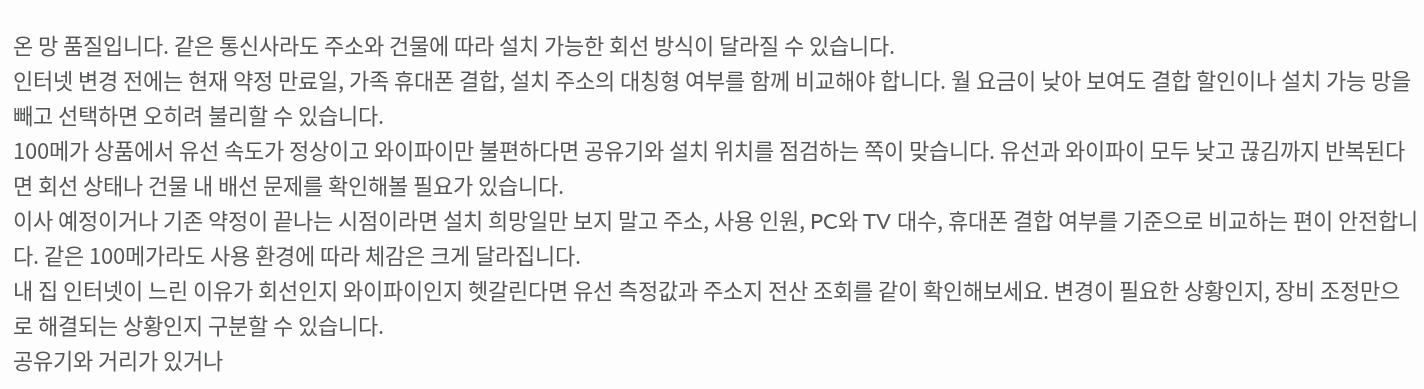온 망 품질입니다. 같은 통신사라도 주소와 건물에 따라 설치 가능한 회선 방식이 달라질 수 있습니다.
인터넷 변경 전에는 현재 약정 만료일, 가족 휴대폰 결합, 설치 주소의 대칭형 여부를 함께 비교해야 합니다. 월 요금이 낮아 보여도 결합 할인이나 설치 가능 망을 빼고 선택하면 오히려 불리할 수 있습니다.
100메가 상품에서 유선 속도가 정상이고 와이파이만 불편하다면 공유기와 설치 위치를 점검하는 쪽이 맞습니다. 유선과 와이파이 모두 낮고 끊김까지 반복된다면 회선 상태나 건물 내 배선 문제를 확인해볼 필요가 있습니다.
이사 예정이거나 기존 약정이 끝나는 시점이라면 설치 희망일만 보지 말고 주소, 사용 인원, PC와 TV 대수, 휴대폰 결합 여부를 기준으로 비교하는 편이 안전합니다. 같은 100메가라도 사용 환경에 따라 체감은 크게 달라집니다.
내 집 인터넷이 느린 이유가 회선인지 와이파이인지 헷갈린다면 유선 측정값과 주소지 전산 조회를 같이 확인해보세요. 변경이 필요한 상황인지, 장비 조정만으로 해결되는 상황인지 구분할 수 있습니다.
공유기와 거리가 있거나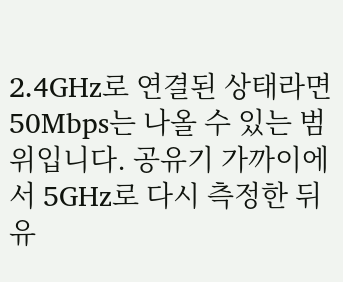2.4GHz로 연결된 상태라면 50Mbps는 나올 수 있는 범위입니다. 공유기 가까이에서 5GHz로 다시 측정한 뒤 유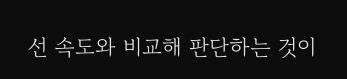선 속도와 비교해 판단하는 것이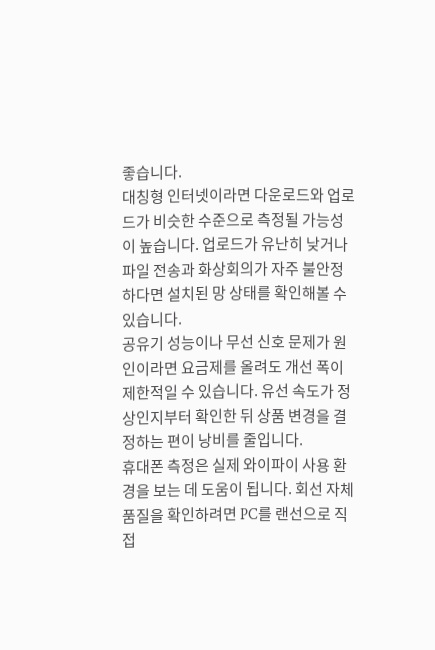좋습니다.
대칭형 인터넷이라면 다운로드와 업로드가 비슷한 수준으로 측정될 가능성이 높습니다. 업로드가 유난히 낮거나 파일 전송과 화상회의가 자주 불안정하다면 설치된 망 상태를 확인해볼 수 있습니다.
공유기 성능이나 무선 신호 문제가 원인이라면 요금제를 올려도 개선 폭이 제한적일 수 있습니다. 유선 속도가 정상인지부터 확인한 뒤 상품 변경을 결정하는 편이 낭비를 줄입니다.
휴대폰 측정은 실제 와이파이 사용 환경을 보는 데 도움이 됩니다. 회선 자체 품질을 확인하려면 PC를 랜선으로 직접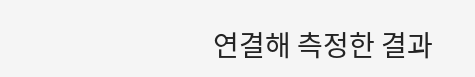연결해 측정한 결과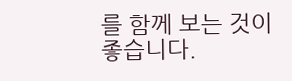를 함께 보는 것이 좋습니다.